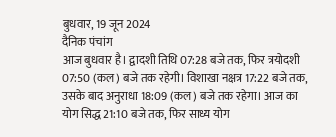बुधवार, 19 जून 2024
दैनिक पंचांग
आज बुधवार है। द्वादशी तिथि 07:28 बजे तक, फिर त्रयोदशी 07:50 (कल) बजे तक रहेगी। विशाखा नक्षत्र 17:22 बजे तक, उसके बाद अनुराधा 18:09 (कल) बजे तक रहेगा। आज का योग सिद्ध 21:10 बजे तक, फिर साध्य योग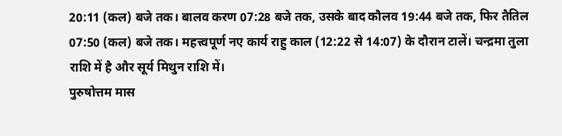20:11 (कल) बजे तक। बालव करण 07:28 बजे तक, उसके बाद कौलव 19:44 बजे तक, फिर तैतिल 07:50 (कल) बजे तक। महत्त्वपूर्ण नए कार्य राहु काल (12:22 से 14:07) के दौरान टालें। चन्द्रमा तुला राशि में है और सूर्य मिथुन राशि में।
पुरुषोत्तम मास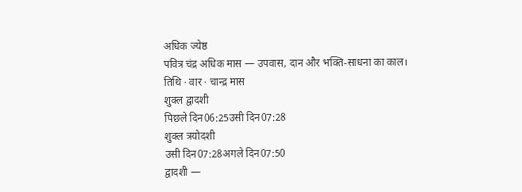अधिक ज्येष्ठ
पवित्र चंद्र अधिक मास — उपवास, दान और भक्ति-साधना का काल।
तिथि · वार · चान्द्र मास
शुक्ल द्वादशी
पिछले दिन06:25उसी दिन07:28
शुक्ल त्रयोदशी
उसी दिन07:28अगले दिन07:50
द्वादशी —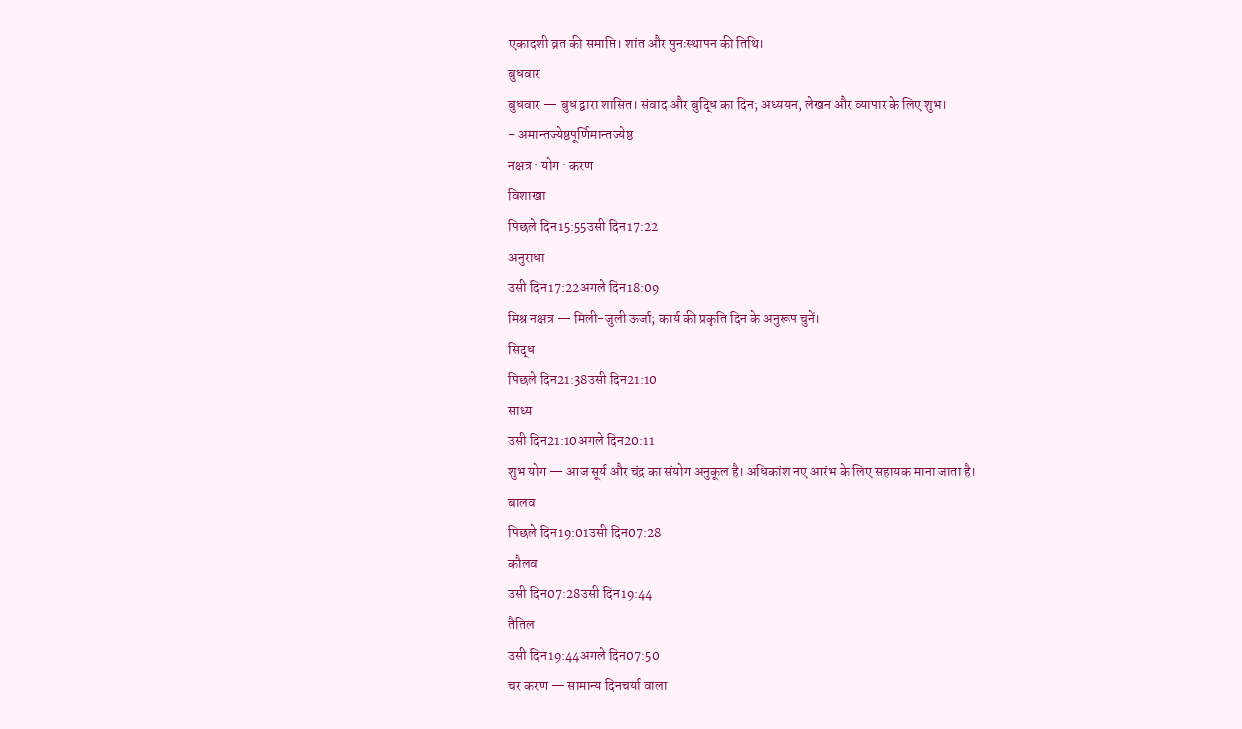एकादशी व्रत की समाप्ति। शांत और पुनःस्थापन की तिथि।
बुधवार
बुधवार — बुध द्वारा शासित। संवाद और बुद्धि का दिन; अध्ययन, लेखन और व्यापार के लिए शुभ।
- अमान्तज्येष्ठपूर्णिमान्तज्येष्ठ
नक्षत्र · योग · करण
विशाखा
पिछले दिन15:55उसी दिन17:22
अनुराधा
उसी दिन17:22अगले दिन18:09
मिश्र नक्षत्र — मिली-जुली ऊर्जा; कार्य की प्रकृति दिन के अनुरूप चुनें।
सिद्ध
पिछले दिन21:38उसी दिन21:10
साध्य
उसी दिन21:10अगले दिन20:11
शुभ योग — आज सूर्य और चंद्र का संयोग अनुकूल है। अधिकांश नए आरंभ के लिए सहायक माना जाता है।
बालव
पिछले दिन19:01उसी दिन07:28
कौलव
उसी दिन07:28उसी दिन19:44
तैतिल
उसी दिन19:44अगले दिन07:50
चर करण — सामान्य दिनचर्या वाला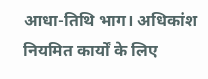आधा-तिथि भाग। अधिकांश नियमित कार्यों के लिए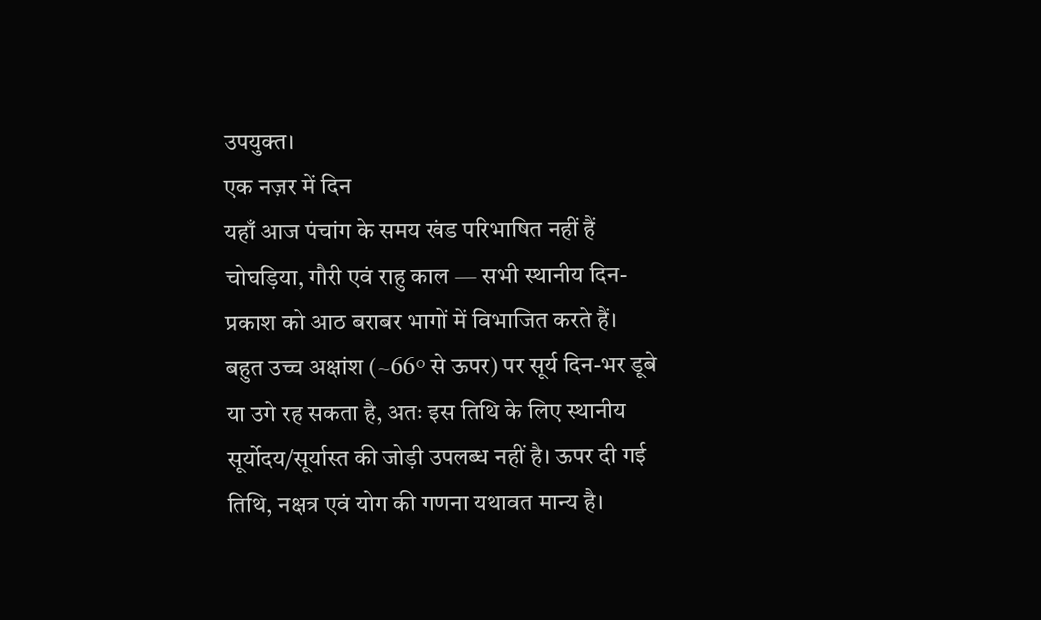उपयुक्त।
एक नज़र में दिन
यहाँ आज पंचांग के समय खंड परिभाषित नहीं हैं
चोघड़िया, गौरी एवं राहु काल — सभी स्थानीय दिन-प्रकाश को आठ बराबर भागों में विभाजित करते हैं। बहुत उच्च अक्षांश (~66° से ऊपर) पर सूर्य दिन-भर डूबे या उगे रह सकता है, अतः इस तिथि के लिए स्थानीय सूर्योदय/सूर्यास्त की जोड़ी उपलब्ध नहीं है। ऊपर दी गई तिथि, नक्षत्र एवं योग की गणना यथावत मान्य है।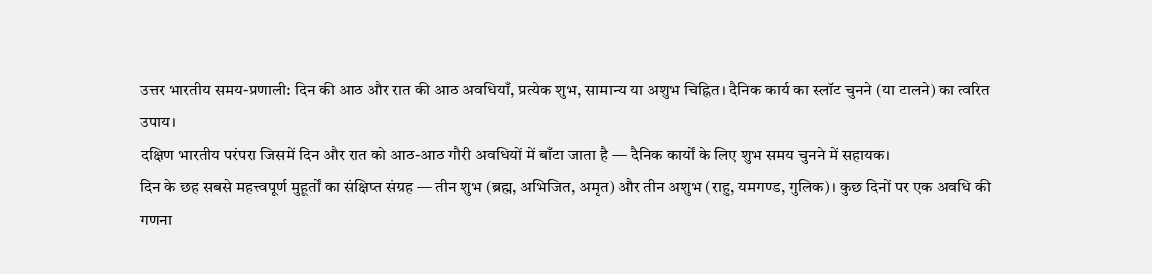उत्तर भारतीय समय-प्रणाली: दिन की आठ और रात की आठ अवधियाँ, प्रत्येक शुभ, सामान्य या अशुभ चिह्नित। दैनिक कार्य का स्लॉट चुनने (या टालने) का त्वरित उपाय।
दक्षिण भारतीय परंपरा जिसमें दिन और रात को आठ-आठ गौरी अवधियों में बाँटा जाता है — दैनिक कार्यों के लिए शुभ समय चुनने में सहायक।
दिन के छह सबसे महत्त्वपूर्ण मुहूर्तों का संक्षिप्त संग्रह — तीन शुभ (ब्रह्म, अभिजित, अमृत) और तीन अशुभ (राहु, यमगण्ड, गुलिक)। कुछ दिनों पर एक अवधि की गणना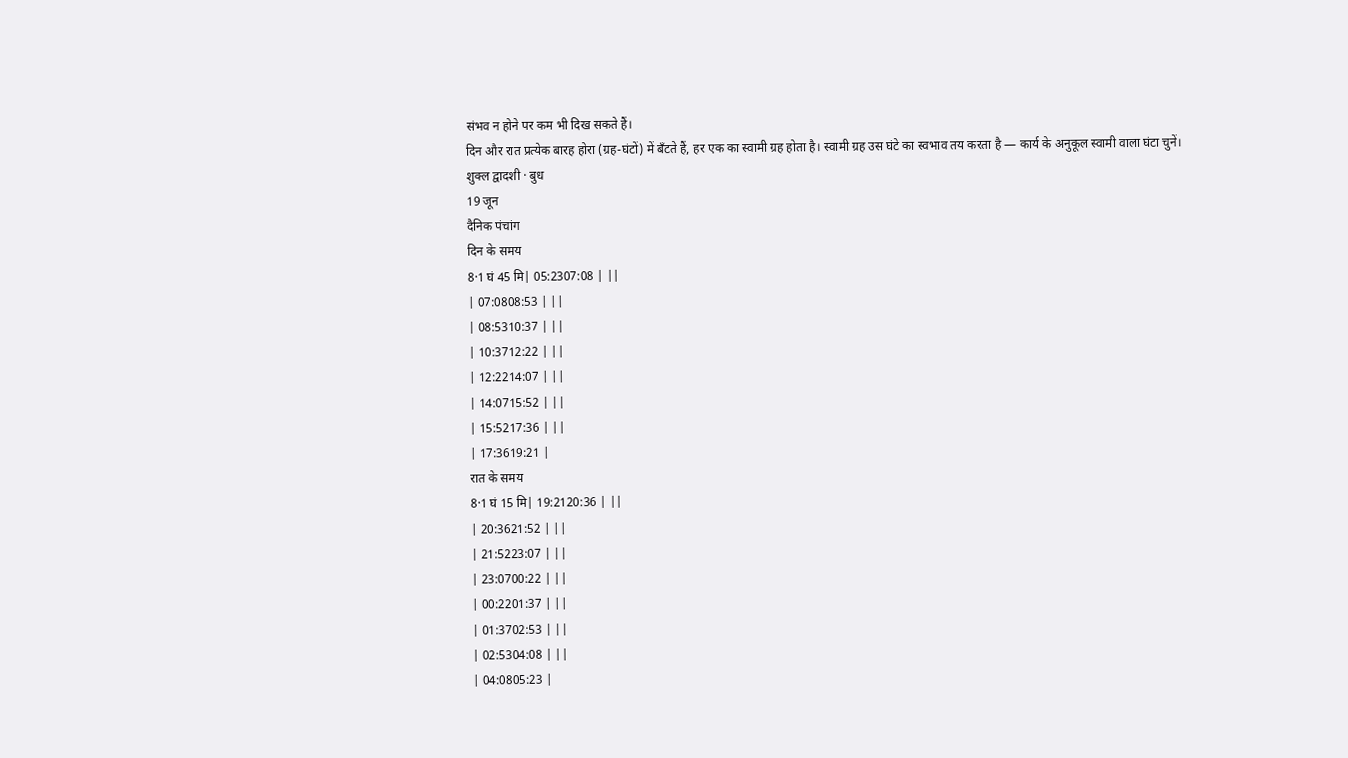संभव न होने पर कम भी दिख सकते हैं।
दिन और रात प्रत्येक बारह होरा (ग्रह-घंटों) में बँटते हैं, हर एक का स्वामी ग्रह होता है। स्वामी ग्रह उस घंटे का स्वभाव तय करता है — कार्य के अनुकूल स्वामी वाला घंटा चुनें।
शुक्ल द्वादशी · बुध
19 जून
दैनिक पंचांग
दिन के समय
8·1 घं 45 मि| 05:2307:08 | ||
| 07:0808:53 | ||
| 08:5310:37 | ||
| 10:3712:22 | ||
| 12:2214:07 | ||
| 14:0715:52 | ||
| 15:5217:36 | ||
| 17:3619:21 |
रात के समय
8·1 घं 15 मि| 19:2120:36 | ||
| 20:3621:52 | ||
| 21:5223:07 | ||
| 23:0700:22 | ||
| 00:2201:37 | ||
| 01:3702:53 | ||
| 02:5304:08 | ||
| 04:0805:23 |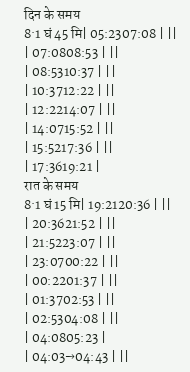दिन के समय
8·1 घं 45 मि| 05:2307:08 | ||
| 07:0808:53 | ||
| 08:5310:37 | ||
| 10:3712:22 | ||
| 12:2214:07 | ||
| 14:0715:52 | ||
| 15:5217:36 | ||
| 17:3619:21 |
रात के समय
8·1 घं 15 मि| 19:2120:36 | ||
| 20:3621:52 | ||
| 21:5223:07 | ||
| 23:0700:22 | ||
| 00:2201:37 | ||
| 01:3702:53 | ||
| 02:5304:08 | ||
| 04:0805:23 |
| 04:03→04:43 | ||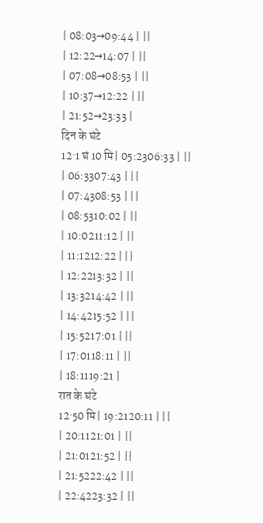| 08:03→09:44 | ||
| 12:22→14:07 | ||
| 07:08→08:53 | ||
| 10:37→12:22 | ||
| 21:52→23:33 |
दिन के घंटे
12·1 घं 10 मि| 05:2306:33 | ||
| 06:3307:43 | ||
| 07:4308:53 | ||
| 08:5310:02 | ||
| 10:0211:12 | ||
| 11:1212:22 | ||
| 12:2213:32 | ||
| 13:3214:42 | ||
| 14:4215:52 | ||
| 15:5217:01 | ||
| 17:0118:11 | ||
| 18:1119:21 |
रात के घंटे
12·50 मि| 19:2120:11 | ||
| 20:1121:01 | ||
| 21:0121:52 | ||
| 21:5222:42 | ||
| 22:4223:32 | ||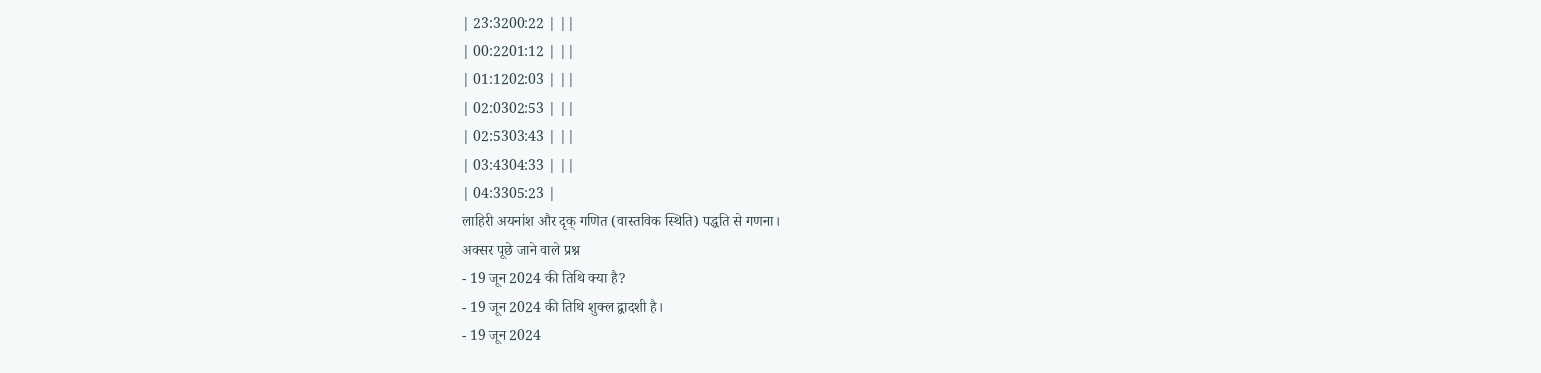| 23:3200:22 | ||
| 00:2201:12 | ||
| 01:1202:03 | ||
| 02:0302:53 | ||
| 02:5303:43 | ||
| 03:4304:33 | ||
| 04:3305:23 |
लाहिरी अयनांश और दृक् गणित (वास्तविक स्थिति) पद्धति से गणना।
अक्सर पूछे जाने वाले प्रश्न
- 19 जून 2024 की तिथि क्या है?
- 19 जून 2024 की तिथि शुक्ल द्वादशी है।
- 19 जून 2024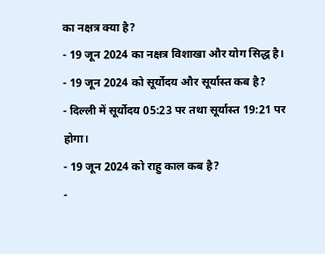का नक्षत्र क्या है?
- 19 जून 2024 का नक्षत्र विशाखा और योग सिद्ध है।
- 19 जून 2024 को सूर्योदय और सूर्यास्त कब है?
- दिल्ली में सूर्योदय 05:23 पर तथा सूर्यास्त 19:21 पर होगा।
- 19 जून 2024 को राहु काल कब है?
-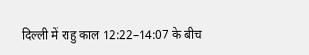दिल्ली में राहु काल 12:22–14:07 के बीच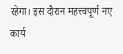रहेगा। इस दौरान महत्त्वपूर्ण नए कार्य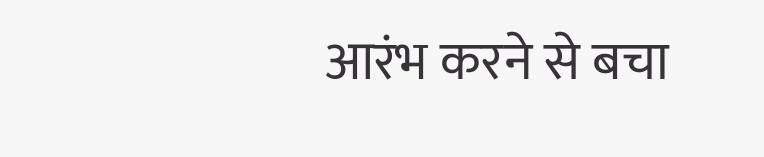आरंभ करने से बचा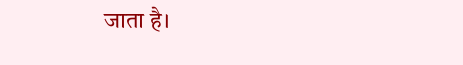जाता है।